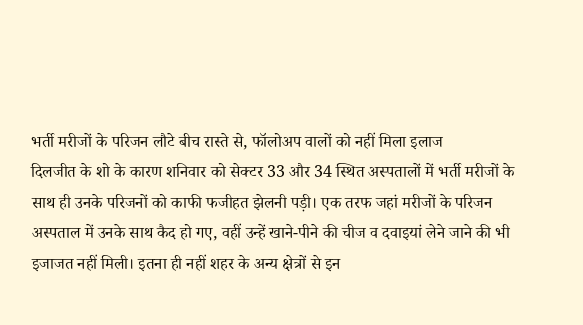भर्ती मरीजों के परिजन लौटे बीच रास्ते से, फॉलोअप वालों को नहीं मिला इलाज
दिलजीत के शो के कारण शनिवार को सेक्टर 33 और 34 स्थित अस्पतालों में भर्ती मरीजों के साथ ही उनके परिजनों को काफी फजीहत झेलनी पड़ी। एक तरफ जहां मरीजों के परिजन अस्पताल में उनके साथ कैद हो गए, वहीं उन्हें खाने-पीने की चीज व दवाइयां लेने जाने की भी इजाजत नहीं मिली। इतना ही नहीं शहर के अन्य क्षेत्रों से इन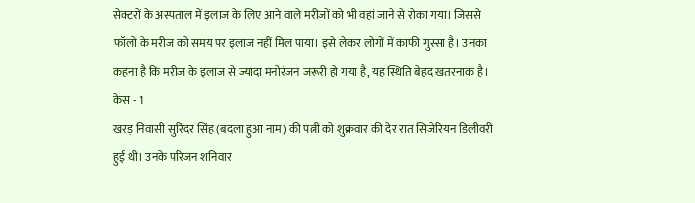सेक्टरों के अस्पताल में इलाज के लिए आने वाले मरीजों को भी वहां जाने से रोका गया। जिससे फॉलो के मरीज को समय पर इलाज नहीं मिल पाया। इसे लेकर लोगों में काफी गुस्सा है। उनका कहना है कि मरीज के इलाज से ज्यादा मनोरंजन जरूरी हो गया है, यह स्थिति बेहद खतरनाक है।
केस - 1
खरड़ निवासी सुरिंदर सिंह (बदला हुआ नाम) की पत्नी को शुक्रवार की देर रात सिजेरियन डिलीवरी हुई थी। उनके परिजन शनिवार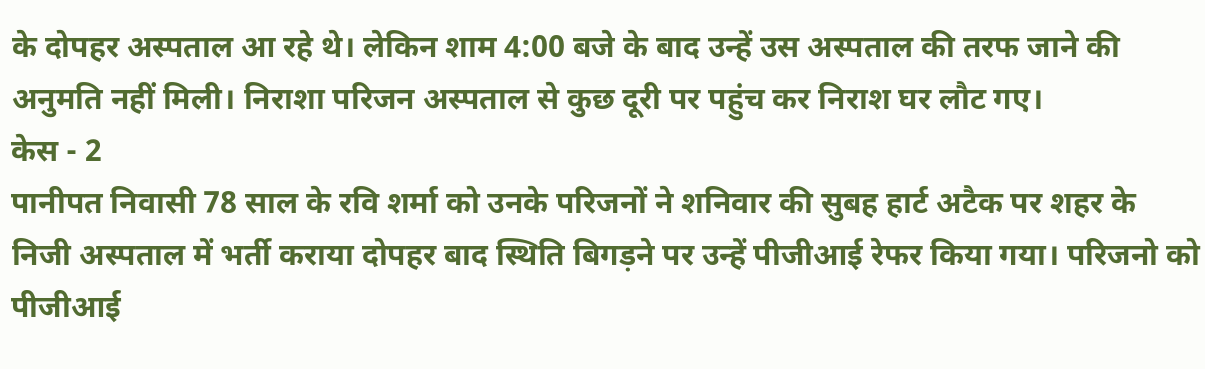के दोपहर अस्पताल आ रहे थे। लेकिन शाम 4:00 बजे के बाद उन्हें उस अस्पताल की तरफ जाने की अनुमति नहीं मिली। निराशा परिजन अस्पताल से कुछ दूरी पर पहुंच कर निराश घर लौट गए।
केस - 2
पानीपत निवासी 78 साल के रवि शर्मा को उनके परिजनों ने शनिवार की सुबह हार्ट अटैक पर शहर के निजी अस्पताल में भर्ती कराया दोपहर बाद स्थिति बिगड़ने पर उन्हें पीजीआई रेफर किया गया। परिजनो को पीजीआई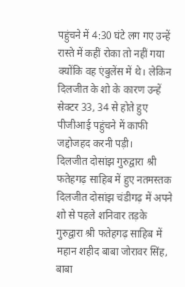पहुंचने में 4:30 घंटे लग गए उन्हें रास्ते में कहीं रोका तो नहीं गया क्योंकि वह एंबुलेंस में थे। लेकिन दिलजीत के शो के कारण उन्हें सेक्टर 33, 34 से होते हुए पीजीआई पहुंचने में काफी जद्दोजहद करनी पड़ी।
दिलजीत दोसांझ गुरुद्वारा श्री फतेहगढ़ साहिब में हुए नतमस्तक
दिलजीत दोसांझ चंडीगढ़ में अपने शो से पहले शनिवार तड़के गुरुद्वारा श्री फतेहगढ़ साहिब में महान शहीद बाबा जोरावर सिंह, बाबा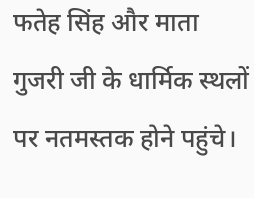फतेह सिंह और माता गुजरी जी के धार्मिक स्थलों पर नतमस्तक होने पहुंचे।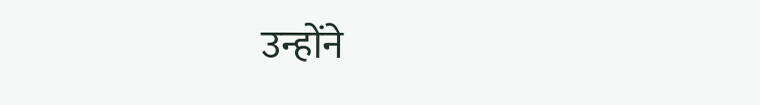उन्होंने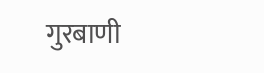गुरबाणी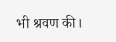भी श्रवण की।